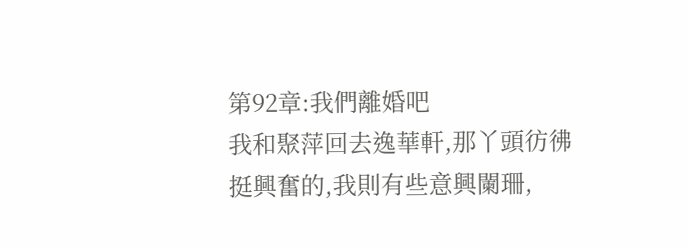第92章:我們離婚吧
我和聚萍回去逸華軒,那丫頭彷彿挺興奮的,我則有些意興闌珊,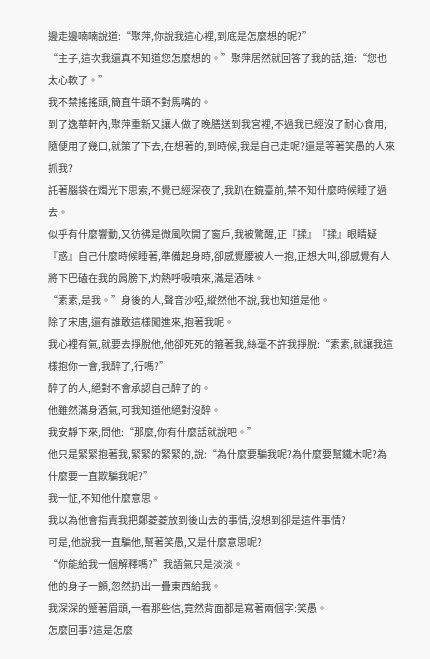邊走邊喃喃說道:“聚萍,你說我這心裡,到底是怎麼想的呢?”
“主子,這次我還真不知道您怎麼想的。”聚萍居然就回答了我的話,道:“您也太心軟了。”
我不禁搖搖頭,簡直牛頭不對馬嘴的。
到了逸華軒內,聚萍重新又讓人做了晚膳送到我宮裡,不過我已經沒了耐心食用,隨便用了幾口,就策了下去,在想著的,到時候,我是自己走呢?還是等著笑愚的人來抓我?
託著腦袋在燭光下思索,不覺已經深夜了,我趴在鏡臺前,禁不知什麼時候睡了過去。
似乎有什麼響動,又彷彿是微風吹開了窗戶,我被驚醒,正『揉』『揉』眼睛疑『惑』自己什麼時候睡著,準備起身時,卻感覺腰被人一抱,正想大叫,卻感覺有人將下巴磕在我的肩膀下,灼熱呼吸噴來,滿是酒味。
“素素,是我。”身後的人,聲音沙啞,縱然他不說,我也知道是他。
除了宋唐,還有誰敢這樣闖進來,抱著我呢。
我心裡有氣,就要去掙脫他,他卻死死的箍著我,絲毫不許我掙脫:“素素,就讓我這樣抱你一會,我醉了,行嗎?”
醉了的人,絕對不會承認自己醉了的。
他雖然滿身酒氣,可我知道他絕對沒醉。
我安靜下來,問他:“那麼,你有什麼話就說吧。”
他只是緊緊抱著我,緊緊的緊緊的,說:“為什麼要騙我呢?為什麼要幫鐵木呢?為什麼要一直欺騙我呢?”
我一怔,不知他什麼意思。
我以為他會指責我把鄭菱菱放到後山去的事情,沒想到卻是這件事情?
可是,他說我一直騙他,幫著笑愚,又是什麼意思呢?
“你能給我一個解釋嗎?”我語氣只是淡淡。
他的身子一顫,忽然扔出一疊東西給我。
我深深的蹙著眉頭,一看那些信,竟然背面都是寫著兩個字:笑愚。
怎麼回事?這是怎麼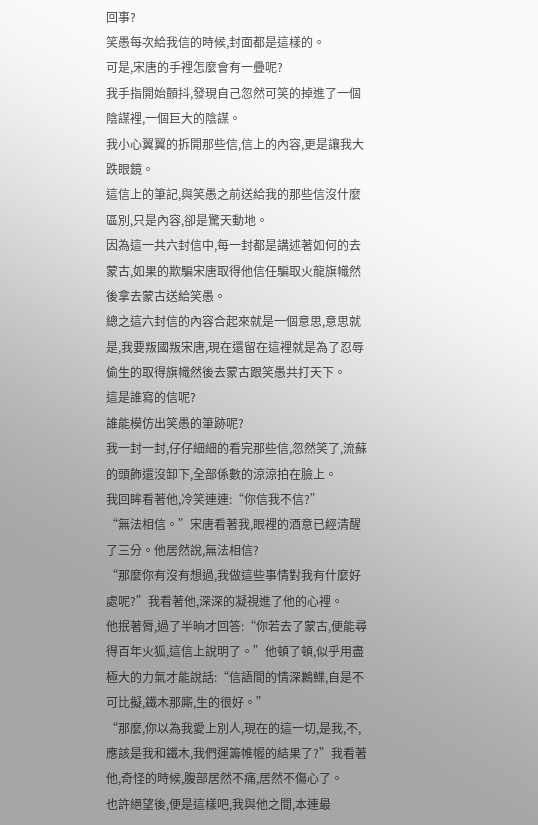回事?
笑愚每次給我信的時候,封面都是這樣的。
可是,宋唐的手裡怎麼會有一疊呢?
我手指開始顫抖,發現自己忽然可笑的掉進了一個陰謀裡,一個巨大的陰謀。
我小心翼翼的拆開那些信,信上的內容,更是讓我大跌眼鏡。
這信上的筆記,與笑愚之前送給我的那些信沒什麼區別,只是內容,卻是驚天動地。
因為這一共六封信中,每一封都是講述著如何的去蒙古,如果的欺騙宋唐取得他信任騙取火龍旗幟然後拿去蒙古送給笑愚。
總之這六封信的內容合起來就是一個意思,意思就是,我要叛國叛宋唐,現在還留在這裡就是為了忍辱偷生的取得旗幟然後去蒙古跟笑愚共打天下。
這是誰寫的信呢?
誰能模仿出笑愚的筆跡呢?
我一封一封,仔仔細細的看完那些信,忽然笑了,流蘇的頭飾還沒卸下,全部係數的涼涼拍在臉上。
我回眸看著他,冷笑連連:“你信我不信?”
“無法相信。”宋唐看著我,眼裡的酒意已經清醒了三分。他居然說,無法相信?
“那麼你有沒有想過,我做這些事情對我有什麼好處呢?”我看著他,深深的凝視進了他的心裡。
他抿著脣,過了半晌才回答:“你若去了蒙古,便能尋得百年火狐,這信上說明了。”他頓了頓,似乎用盡極大的力氣才能說話:“信語間的情深鶼鰈,自是不可比擬,鐵木那廝,生的很好。”
“那麼,你以為我愛上別人,現在的這一切,是我,不,應該是我和鐵木,我們運籌帷幄的結果了?”我看著他,奇怪的時候,腹部居然不痛,居然不傷心了。
也許絕望後,便是這樣吧,我與他之間,本連最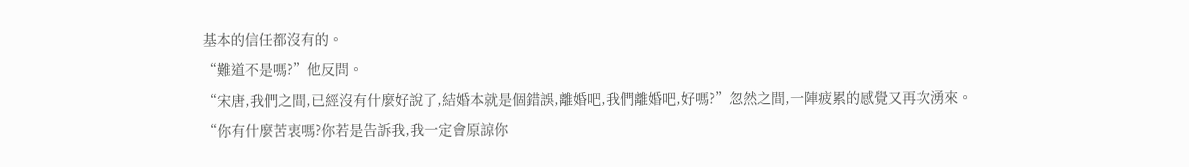基本的信任都沒有的。
“難道不是嗎?”他反問。
“宋唐,我們之間,已經沒有什麼好說了,結婚本就是個錯誤,離婚吧,我們離婚吧,好嗎?”忽然之間,一陣疲累的感覺又再次湧來。
“你有什麼苦衷嗎?你若是告訴我,我一定會原諒你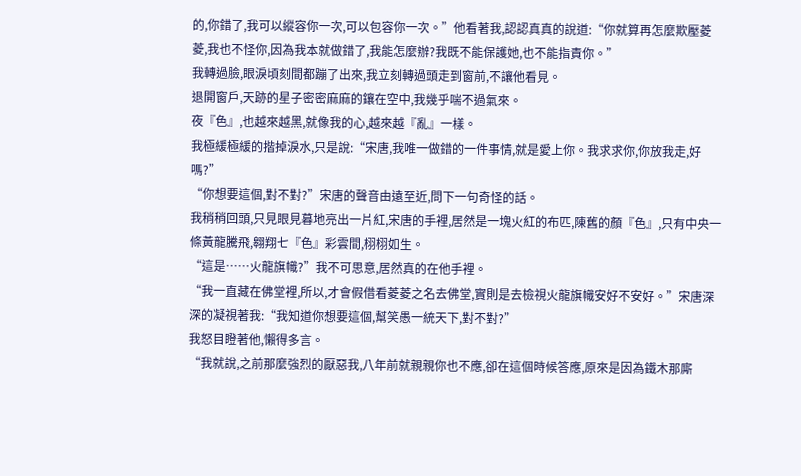的,你錯了,我可以縱容你一次,可以包容你一次。”他看著我,認認真真的說道:“你就算再怎麼欺壓菱菱,我也不怪你,因為我本就做錯了,我能怎麼辦?我既不能保護她,也不能指責你。”
我轉過臉,眼淚頃刻間都蹦了出來,我立刻轉過頭走到窗前,不讓他看見。
退開窗戶,天跡的星子密密麻麻的鑲在空中,我幾乎喘不過氣來。
夜『色』,也越來越黑,就像我的心,越來越『亂』一樣。
我極緩極緩的揩掉淚水,只是說:“宋唐,我唯一做錯的一件事情,就是愛上你。我求求你,你放我走,好嗎?”
“你想要這個,對不對?”宋唐的聲音由遠至近,問下一句奇怪的話。
我稍稍回頭,只見眼見暮地亮出一片紅,宋唐的手裡,居然是一塊火紅的布匹,陳舊的顏『色』,只有中央一條黃龍騰飛,翱翔七『色』彩雲間,栩栩如生。
“這是……火龍旗幟?”我不可思意,居然真的在他手裡。
“我一直藏在佛堂裡,所以,才會假借看菱菱之名去佛堂,實則是去檢視火龍旗幟安好不安好。”宋唐深深的凝視著我:“我知道你想要這個,幫笑愚一統天下,對不對?”
我怒目瞪著他,懶得多言。
“我就說,之前那麼強烈的厭惡我,八年前就親親你也不應,卻在這個時候答應,原來是因為鐵木那廝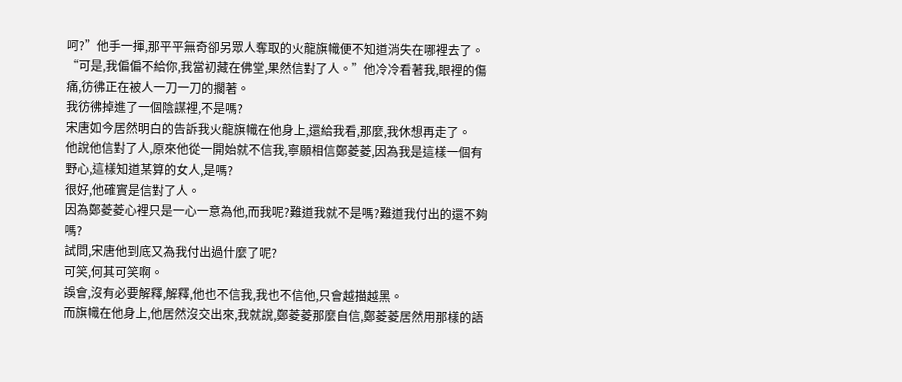呵?”他手一揮,那平平無奇卻另眾人奪取的火龍旗幟便不知道消失在哪裡去了。
“可是,我偏偏不給你,我當初藏在佛堂,果然信對了人。”他冷冷看著我,眼裡的傷痛,彷彿正在被人一刀一刀的擱著。
我彷彿掉進了一個陰謀裡,不是嗎?
宋唐如今居然明白的告訴我火龍旗幟在他身上,還給我看,那麼,我休想再走了。
他說他信對了人,原來他從一開始就不信我,寧願相信鄭菱菱,因為我是這樣一個有野心,這樣知道某算的女人,是嗎?
很好,他確實是信對了人。
因為鄭菱菱心裡只是一心一意為他,而我呢?難道我就不是嗎?難道我付出的還不夠嗎?
試問,宋唐他到底又為我付出過什麼了呢?
可笑,何其可笑啊。
誤會,沒有必要解釋,解釋,他也不信我,我也不信他,只會越描越黑。
而旗幟在他身上,他居然沒交出來,我就說,鄭菱菱那麼自信,鄭菱菱居然用那樣的語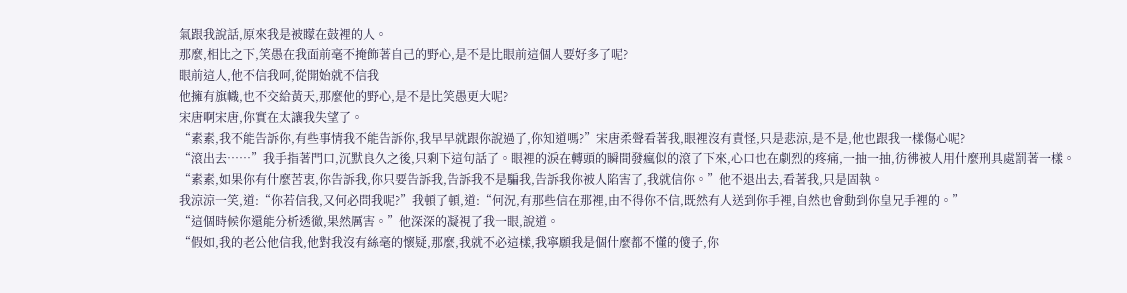氣跟我說話,原來我是被矇在鼓裡的人。
那麼,相比之下,笑愚在我面前毫不掩飾著自己的野心,是不是比眼前這個人要好多了呢?
眼前這人,他不信我呵,從開始就不信我
他擁有旗幟,也不交給黃天,那麼他的野心,是不是比笑愚更大呢?
宋唐啊宋唐,你實在太讓我失望了。
“素素,我不能告訴你,有些事情我不能告訴你,我早早就跟你說過了,你知道嗎?”宋唐柔聲看著我,眼裡沒有責怪,只是悲涼,是不是,他也跟我一樣傷心呢?
“滾出去……”我手指著門口,沉默良久之後,只剩下這句話了。眼裡的淚在轉頭的瞬間發瘋似的滾了下來,心口也在劇烈的疼痛,一抽一抽,彷彿被人用什麼刑具處罰著一樣。
“素素,如果你有什麼苦衷,你告訴我,你只要告訴我,告訴我不是騙我,告訴我你被人陷害了,我就信你。”他不退出去,看著我,只是固執。
我涼涼一笑,道:“你若信我,又何必問我呢?”我頓了頓,道:“何況,有那些信在那裡,由不得你不信,既然有人送到你手裡,自然也會動到你皇兄手裡的。”
“這個時候你還能分析透徹,果然厲害。”他深深的凝視了我一眼,說道。
“假如,我的老公他信我,他對我沒有絲毫的懷疑,那麼,我就不必這樣,我寧願我是個什麼都不懂的傻子,你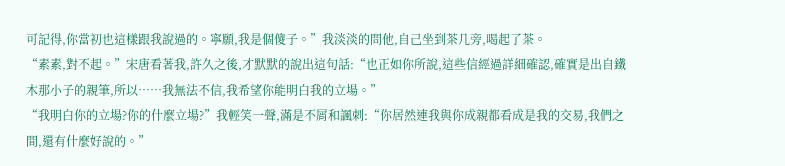可記得,你當初也這樣跟我說過的。寧願,我是個傻子。”我淡淡的問他,自己坐到茶几旁,喝起了茶。
“素素,對不起。”宋唐看著我,許久之後,才默默的說出這句話:“也正如你所說,這些信經過詳細確認,確實是出自鐵木那小子的親筆,所以……我無法不信,我希望你能明白我的立場。”
“我明白你的立場?你的什麼立場?”我輕笑一聲,滿是不屑和諷刺:“你居然連我與你成親都看成是我的交易,我們之間,還有什麼好說的。”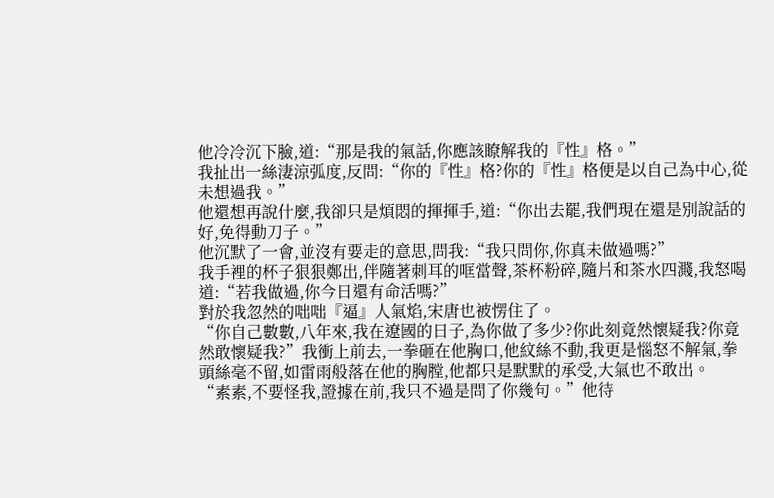他冷冷沉下臉,道:“那是我的氣話,你應該瞭解我的『性』格。”
我扯出一絲淒涼弧度,反問:“你的『性』格?你的『性』格便是以自己為中心,從未想過我。”
他還想再說什麼,我卻只是煩悶的揮揮手,道:“你出去罷,我們現在還是別說話的好,免得動刀子。”
他沉默了一會,並沒有要走的意思,問我:“我只問你,你真未做過嗎?”
我手裡的杯子狠狠鄭出,伴隨著刺耳的哐當聲,茶杯粉碎,隨片和茶水四濺,我怒喝道:“若我做過,你今日還有命活嗎?”
對於我忽然的咄咄『逼』人氣焰,宋唐也被愣住了。
“你自己數數,八年來,我在遼國的日子,為你做了多少?你此刻竟然懷疑我?你竟然敢懷疑我?”我衝上前去,一拳砸在他胸口,他紋絲不動,我更是惱怒不解氣,拳頭絲毫不留,如雷雨般落在他的胸膛,他都只是默默的承受,大氣也不敢出。
“素素,不要怪我,證據在前,我只不過是問了你幾句。”他待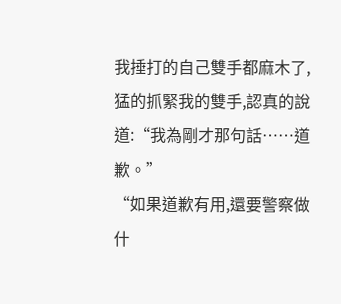我捶打的自己雙手都麻木了,猛的抓緊我的雙手,認真的說道:“我為剛才那句話……道歉。”
“如果道歉有用,還要警察做什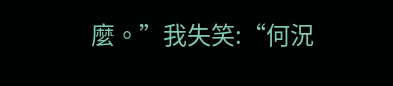麼。”我失笑:“何況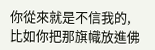你從來就是不信我的,比如你把那旗幟放進佛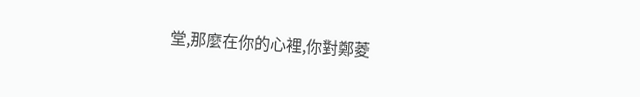堂,那麼在你的心裡,你對鄭菱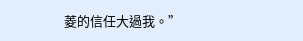菱的信任大過我。”